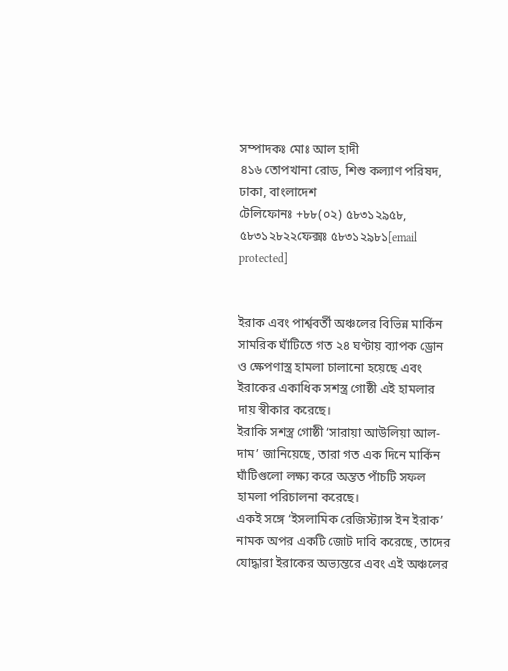সম্পাদকঃ মোঃ আল হাদী
৪১৬ তোপখানা রোড, শিশু কল্যাণ পরিষদ, ঢাকা, বাংলাদেশ
টেলিফোনঃ +৮৮(০২) ৫৮৩১২৯৫৮, ৫৮৩১২৮২২ফেক্সঃ ৫৮৩১২৯৮১[email protected]


ইরাক এবং পার্শ্ববর্তী অঞ্চলের বিভিন্ন মার্কিন সামরিক ঘাঁটিতে গত ২৪ ঘণ্টায় ব্যাপক ড্রোন ও ক্ষেপণাস্ত্র হামলা চালানো হয়েছে এবং ইরাকের একাধিক সশস্ত্র গোষ্ঠী এই হামলার দায় স্বীকার করেছে।
ইরাকি সশস্ত্র গোষ্ঠী ‘সারায়া আউলিয়া আল-দাম’ জানিয়েছে, তারা গত এক দিনে মার্কিন ঘাঁটিগুলো লক্ষ্য করে অন্তত পাঁচটি সফল হামলা পরিচালনা করেছে।
একই সঙ্গে ‘ইসলামিক রেজিস্ট্যান্স ইন ইরাক’ নামক অপর একটি জোট দাবি করেছে, তাদের যোদ্ধারা ইরাকের অভ্যন্তরে এবং এই অঞ্চলের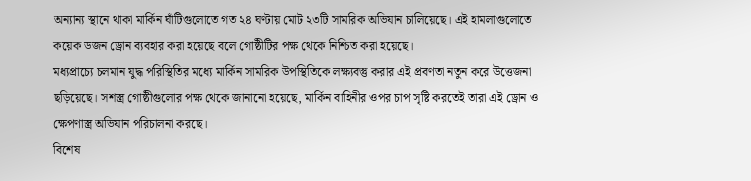অন্যান্য স্থানে থাকা মার্কিন ঘাঁটিগুলোতে গত ২৪ ঘণ্টায় মোট ২৩টি সামরিক অভিযান চালিয়েছে। এই হামলাগুলোতে কয়েক ডজন ড্রোন ব্যবহার করা হয়েছে বলে গোষ্ঠীটির পক্ষ থেকে নিশ্চিত করা হয়েছে।
মধ্যপ্রাচ্যে চলমান যুদ্ধ পরিস্থিতির মধ্যে মার্কিন সামরিক উপস্থিতিকে লক্ষ্যবস্তু করার এই প্রবণতা নতুন করে উত্তেজনা ছড়িয়েছে। সশস্ত্র গোষ্ঠীগুলোর পক্ষ থেকে জানানো হয়েছে, মার্কিন বাহিনীর ওপর চাপ সৃষ্টি করতেই তারা এই ড্রোন ও ক্ষেপণাস্ত্র অভিযান পরিচালনা করছে।
বিশেষ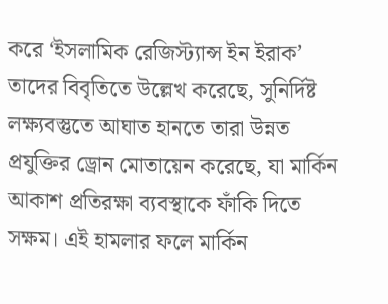করে ‘ইসলামিক রেজিস্ট্যান্স ইন ইরাক’ তাদের বিবৃতিতে উল্লেখ করেছে, সুনির্দিষ্ট লক্ষ্যবস্তুতে আঘাত হানতে তারা উন্নত প্রযুক্তির ড্রোন মোতায়েন করেছে, যা মার্কিন আকাশ প্রতিরক্ষা ব্যবস্থাকে ফাঁকি দিতে সক্ষম। এই হামলার ফলে মার্কিন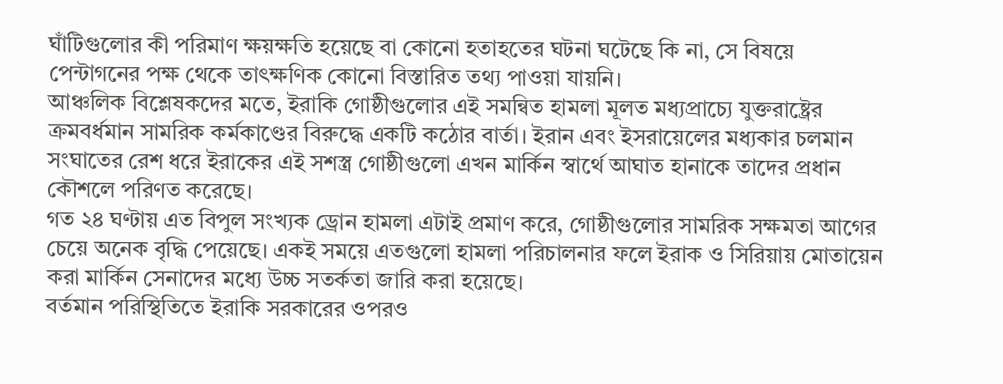ঘাঁটিগুলোর কী পরিমাণ ক্ষয়ক্ষতি হয়েছে বা কোনো হতাহতের ঘটনা ঘটেছে কি না, সে বিষয়ে পেন্টাগনের পক্ষ থেকে তাৎক্ষণিক কোনো বিস্তারিত তথ্য পাওয়া যায়নি।
আঞ্চলিক বিশ্লেষকদের মতে, ইরাকি গোষ্ঠীগুলোর এই সমন্বিত হামলা মূলত মধ্যপ্রাচ্যে যুক্তরাষ্ট্রের ক্রমবর্ধমান সামরিক কর্মকাণ্ডের বিরুদ্ধে একটি কঠোর বার্তা। ইরান এবং ইসরায়েলের মধ্যকার চলমান সংঘাতের রেশ ধরে ইরাকের এই সশস্ত্র গোষ্ঠীগুলো এখন মার্কিন স্বার্থে আঘাত হানাকে তাদের প্রধান কৌশলে পরিণত করেছে।
গত ২৪ ঘণ্টায় এত বিপুল সংখ্যক ড্রোন হামলা এটাই প্রমাণ করে, গোষ্ঠীগুলোর সামরিক সক্ষমতা আগের চেয়ে অনেক বৃদ্ধি পেয়েছে। একই সময়ে এতগুলো হামলা পরিচালনার ফলে ইরাক ও সিরিয়ায় মোতায়েন করা মার্কিন সেনাদের মধ্যে উচ্চ সতর্কতা জারি করা হয়েছে।
বর্তমান পরিস্থিতিতে ইরাকি সরকারের ওপরও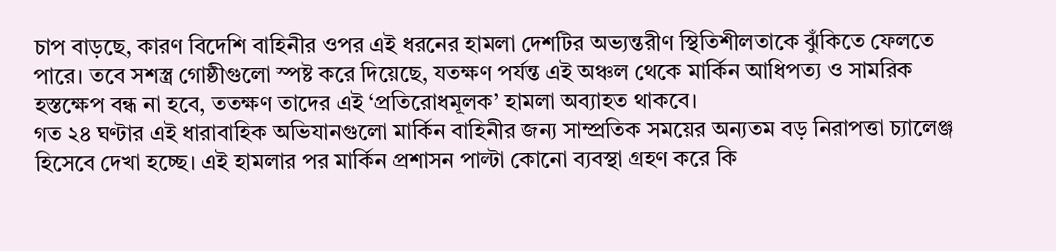চাপ বাড়ছে, কারণ বিদেশি বাহিনীর ওপর এই ধরনের হামলা দেশটির অভ্যন্তরীণ স্থিতিশীলতাকে ঝুঁকিতে ফেলতে পারে। তবে সশস্ত্র গোষ্ঠীগুলো স্পষ্ট করে দিয়েছে, যতক্ষণ পর্যন্ত এই অঞ্চল থেকে মার্কিন আধিপত্য ও সামরিক হস্তক্ষেপ বন্ধ না হবে, ততক্ষণ তাদের এই ‘প্রতিরোধমূলক’ হামলা অব্যাহত থাকবে।
গত ২৪ ঘণ্টার এই ধারাবাহিক অভিযানগুলো মার্কিন বাহিনীর জন্য সাম্প্রতিক সময়ের অন্যতম বড় নিরাপত্তা চ্যালেঞ্জ হিসেবে দেখা হচ্ছে। এই হামলার পর মার্কিন প্রশাসন পাল্টা কোনো ব্যবস্থা গ্রহণ করে কি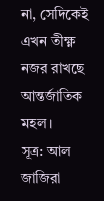না, সেদিকেই এখন তীক্ষ্ণ নজর রাখছে আন্তর্জাতিক মহল।
সূত্র: আল জাজিরা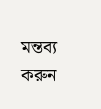মন্তব্য করুন